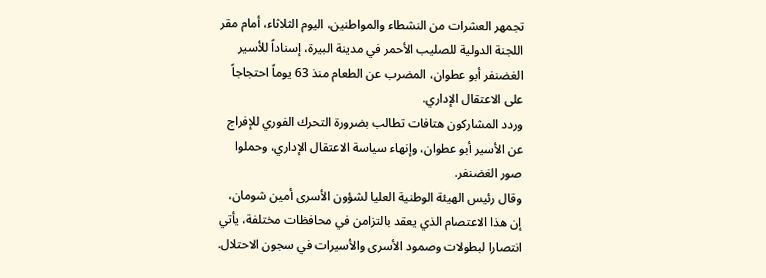تجمهر العشرات من النشطاء والمواطنين، اليوم الثلاثاء، أمام مقر اللجنة الدولية للصليب الأحمر في مدينة البيرة، إسناداً للأسير الغضنفر أبو عطوان، المضرب عن الطعام منذ 63 يوماً احتجاجاً على الاعتقال الإداري.
وردد المشاركون هتافات تطالب بضرورة التحرك الفوري للإفراج عن الأسير أبو عطوان، وإنهاء سياسة الاعتقال الإداري، وحملوا صور الغضنفر.
وقال رئيس الهيئة الوطنية العليا لشؤون الأسرى أمين شومان، إن هذا الاعتصام الذي يعقد بالتزامن في محافظات مختلفة، يأتي انتصارا لبطولات وصمود الأسرى والأسيرات في سجون الاحتلال.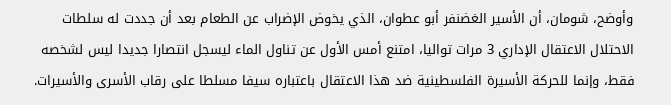وأوضح، شومان، أن الأسير الغضنفر أبو عطوان، الذي يخوض الإضراب عن الطعام بعد أن جددت له سلطات الاحتلال الاعتقال الإداري 3 مرات تواليا، امتنع أمس الأول عن تناول الماء ليسجل انتصارا جديدا ليس لشخصه فقط، وإنما للحركة الأسيرة الفلسطينية ضد هذا الاعتقال باعتباره سيفا مسلطا على رقاب الأسرى والأسيرات.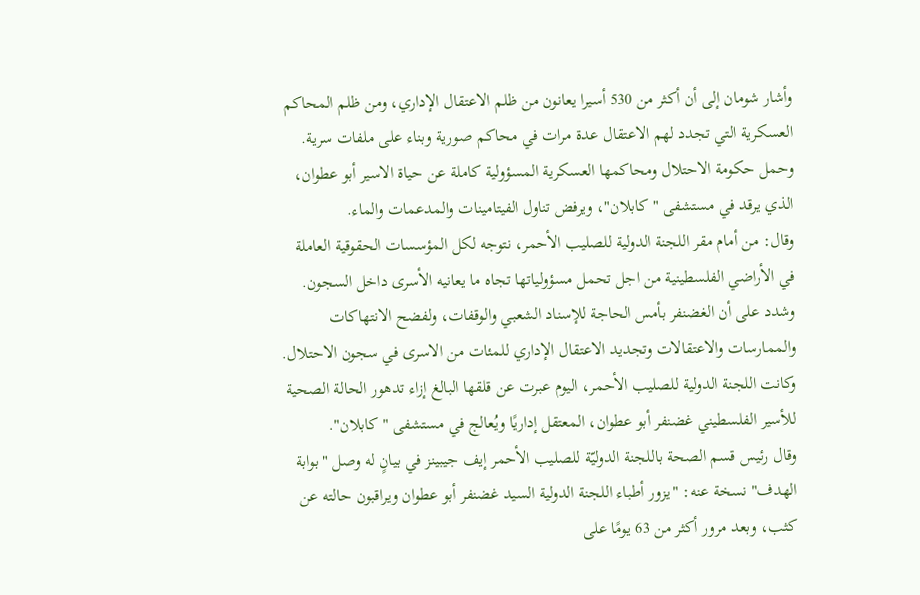وأشار شومان إلى أن أكثر من 530 أسيرا يعانون من ظلم الاعتقال الإداري، ومن ظلم المحاكم العسكرية التي تجدد لهم الاعتقال عدة مرات في محاكم صورية وبناء على ملفات سرية.
وحمل حكومة الاحتلال ومحاكمها العسكرية المسؤولية كاملة عن حياة الاسير أبو عطوان، الذي يرقد في مستشفى "كابلان"، ويرفض تناول الفيتامينات والمدعمات والماء.
وقال: من أمام مقر اللجنة الدولية للصليب الأحمر، نتوجه لكل المؤسسات الحقوقية العاملة في الأراضي الفلسطينية من اجل تحمل مسؤولياتها تجاه ما يعانيه الأسرى داخل السجون.
وشدد على أن الغضنفر بأمس الحاجة للإسناد الشعبي والوقفات، ولفضح الانتهاكات والممارسات والاعتقالات وتجديد الاعتقال الإداري للمئات من الاسرى في سجون الاحتلال.
وكانت اللجنة الدولية للصليب الأحمر، اليوم عبرت عن قلقها البالغ إزاء تدهور الحالة الصحية للأسير الفلسطيني غضنفر أبو عطوان، المعتقل إداريًا ويُعالج في مستشفى "كابلان".
وقال رئيس قسم الصحة باللجنة الدوليّة للصليب الأحمر إيف جيبينز في بيانٍ له وصل "بوابة الهدف" نسخة عنه: "يزور أطباء اللجنة الدولية السيد غضنفر أبو عطوان ويراقبون حالته عن كثب، وبعد مرور أكثر من 63 يومًا على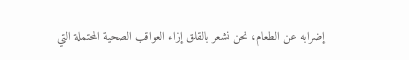إضرابه عن الطعام، نحن نشعر بالقلق إزاء العواقب الصحية المحتملة التي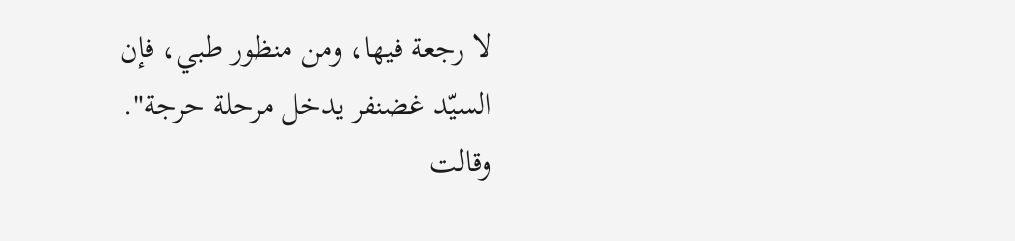لا رجعة فيها، ومن منظور طبي، فإن السيّد غضنفر يدخل مرحلة حرجة".
وقالت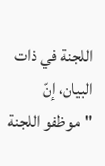اللجنة في ذات البيان، إنّ "موظفو اللجنة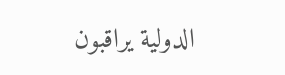الدولية يراقبون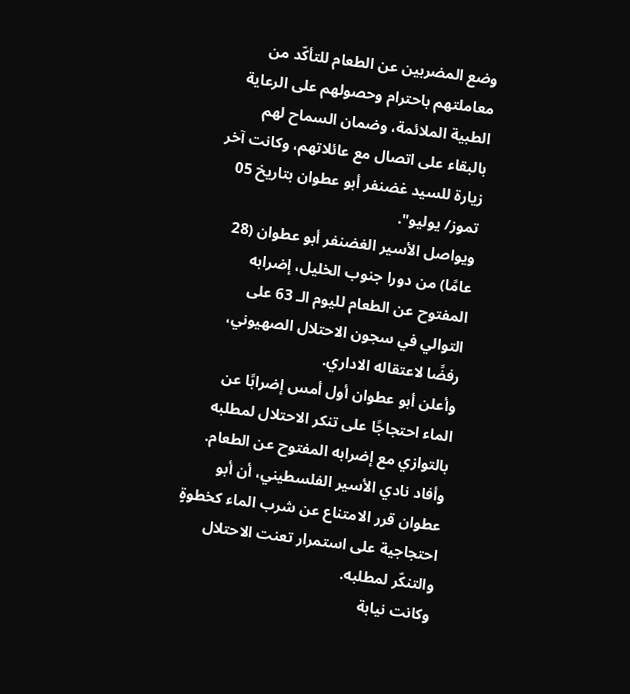وضع المضربين عن الطعام للتأكّد من معاملتهم باحترام وحصولهم على الرعاية الطبية الملائمة، وضمان السماح لهم بالبقاء على اتصال مع عائلاتهم، وكانت آخر زيارة للسيد غضنفر أبو عطوان بتاريخ 05 تموز/ يوليو".
ويواصل الأسير الغضنفر أبو عطوان (28 عامًا) من دورا جنوب الخليل، إضرابه المفتوح عن الطعام لليوم الـ 63 على التوالي في سجون الاحتلال الصهيوني، رفضًا لاعتقاله الاداري.
وأعلن أبو عطوان أول أمس إضرابًا عن الماء احتجاجًا على تنكر الاحتلال لمطلبه بالتوازي مع إضرابه المفتوح عن الطعام.
وأفاد نادي الأسير الفلسطيني، أن أبو عطوان قرر الامتناع عن شرب الماء كخطوةٍ احتجاجية على استمرار تعنت الاحتلال والتنكّر لمطلبه.
وكانت نيابة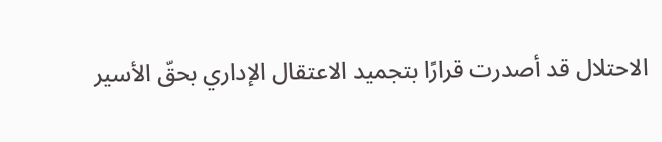الاحتلال قد أصدرت قرارًا بتجميد الاعتقال الإداري بحقّ الأسير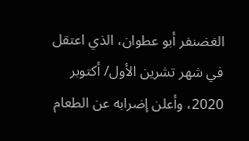الغضنفر أبو عطوان، الذي اعتقل في شهر تشرين الأول/ أكتوبر 2020، وأعلن إضرابه عن الطعام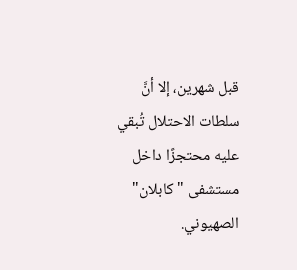قبل شهرين، إلا أنَّ سلطات الاحتلال تُبقي عليه محتجزًا داخل مستشفى "كابلان" الصهيوني.